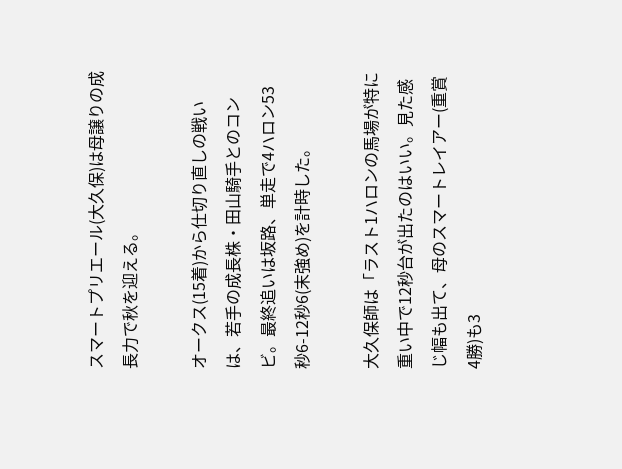スマートプリエール(大久保)は母譲りの成長力で秋を迎える。

オークス(15着)から仕切り直しの戦いは、若手の成長株・田山騎手とのコンビ。最終追いは坂路、単走で4ハロン53秒6-12秒6(末強め)を計時した。

大久保師は「ラスト1ハロンの馬場が特に重い中で12秒台が出たのはいい。見た感じ幅も出て、母のスマートレイアー(重賞4勝)も3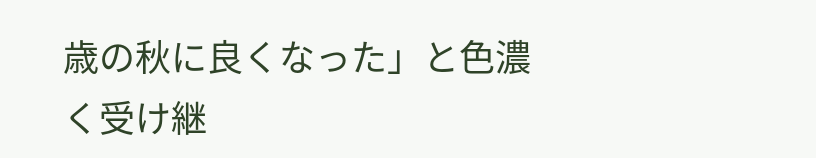歳の秋に良くなった」と色濃く受け継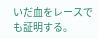いだ血をレースでも証明する。